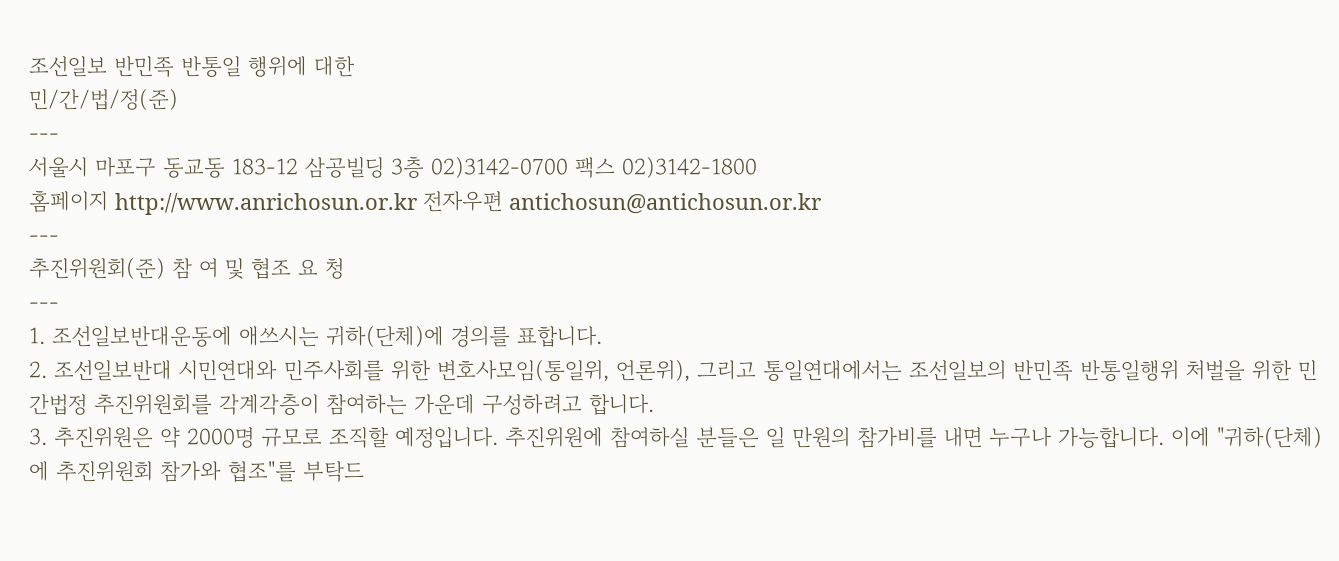조선일보 반민족 반통일 행위에 대한
민/간/법/정(준)
---
서울시 마포구 동교동 183-12 삼공빌딩 3층 02)3142-0700 팩스 02)3142-1800
홈페이지 http://www.anrichosun.or.kr 전자우편 antichosun@antichosun.or.kr
---
추진위원회(준) 참 여 및 협조 요 청
---
1. 조선일보반대운동에 애쓰시는 귀하(단체)에 경의를 표합니다.
2. 조선일보반대 시민연대와 민주사회를 위한 변호사모임(통일위, 언론위), 그리고 통일연대에서는 조선일보의 반민족 반통일행위 처벌을 위한 민간법정 추진위원회를 각계각층이 참여하는 가운데 구성하려고 합니다.
3. 추진위원은 약 2000명 규모로 조직할 예정입니다. 추진위원에 참여하실 분들은 일 만원의 참가비를 내면 누구나 가능합니다. 이에 "귀하(단체)에 추진위원회 참가와 협조"를 부탁드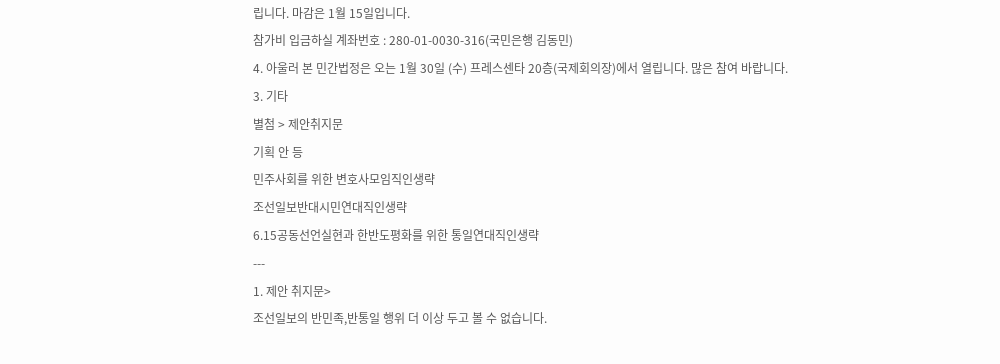립니다. 마감은 1월 15일입니다.
참가비 입금하실 계좌번호 : 280-01-0030-316(국민은행 김동민)
4. 아울러 본 민간법정은 오는 1월 30일 (수) 프레스센타 20층(국제회의장)에서 열립니다. 많은 참여 바랍니다.
3. 기타
별첨 > 제안취지문
기획 안 등
민주사회를 위한 변호사모임직인생략
조선일보반대시민연대직인생략
6.15공동선언실현과 한반도평화를 위한 통일연대직인생략
---
1. 제안 취지문>
조선일보의 반민족,반통일 행위 더 이상 두고 볼 수 없습니다.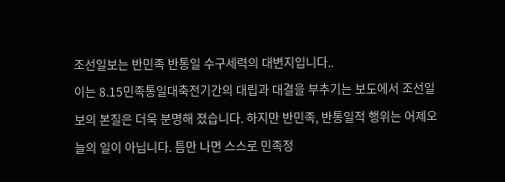조선일보는 반민족 반통일 수구세력의 대변지입니다..
이는 8.15민족통일대축전기간의 대립과 대결을 부추기는 보도에서 조선일보의 본질은 더욱 분명해 졌습니다. 하지만 반민족, 반통일적 행위는 어제오늘의 일이 아닙니다. 틈만 나면 스스로 민족정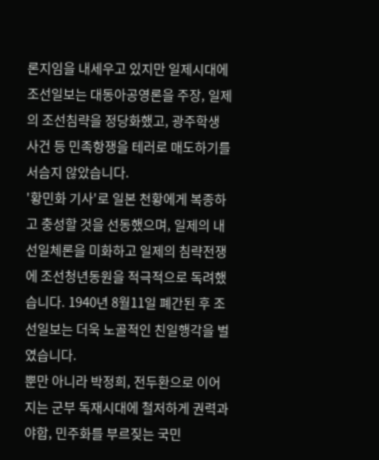론지임을 내세우고 있지만 일제시대에 조선일보는 대동아공영론을 주장, 일제의 조선침략을 정당화했고, 광주학생 사건 등 민족항쟁을 테러로 매도하기를 서슴지 않았습니다.
'황민화 기사'로 일본 천황에게 복종하고 충성할 것을 선동했으며, 일제의 내선일체론을 미화하고 일제의 침략전쟁에 조선청년동원을 적극적으로 독려했습니다. 1940년 8월11일 폐간된 후 조선일보는 더욱 노골적인 친일행각을 벌였습니다.
뿐만 아니라 박정희, 전두환으로 이어지는 군부 독재시대에 철저하게 권력과 야합, 민주화를 부르짖는 국민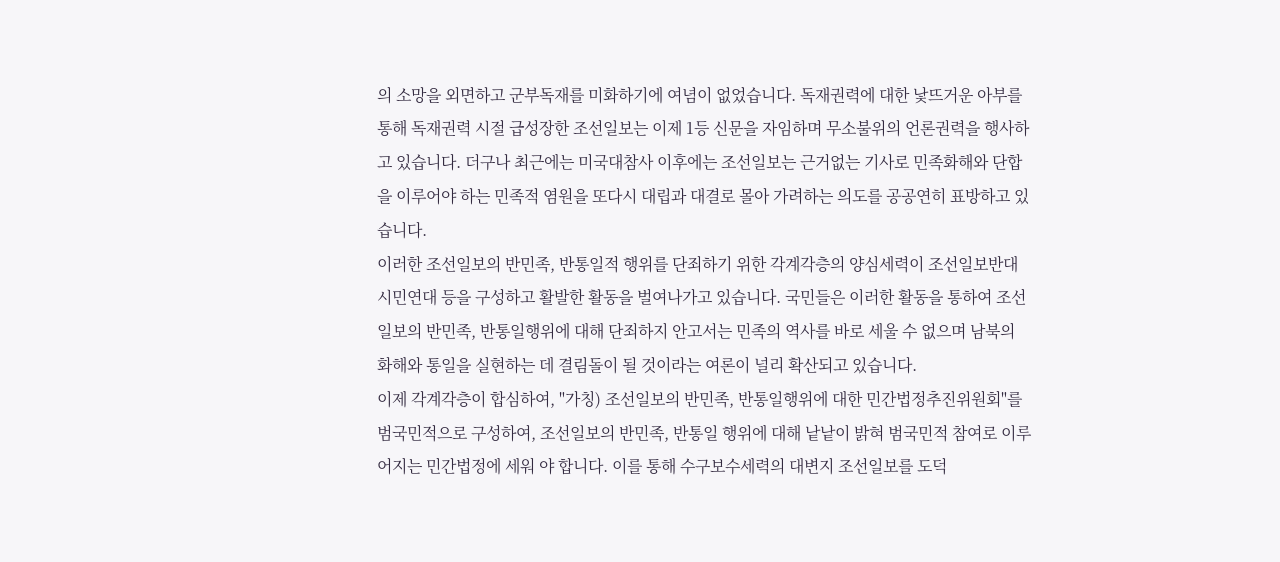의 소망을 외면하고 군부독재를 미화하기에 여념이 없었습니다. 독재권력에 대한 낯뜨거운 아부를 통해 독재권력 시절 급성장한 조선일보는 이제 1등 신문을 자임하며 무소불위의 언론권력을 행사하고 있습니다. 더구나 최근에는 미국대참사 이후에는 조선일보는 근거없는 기사로 민족화해와 단합을 이루어야 하는 민족적 염원을 또다시 대립과 대결로 몰아 가려하는 의도를 공공연히 표방하고 있습니다.
이러한 조선일보의 반민족, 반통일적 행위를 단죄하기 위한 각계각층의 양심세력이 조선일보반대시민연대 등을 구성하고 활발한 활동을 벌여나가고 있습니다. 국민들은 이러한 활동을 통하여 조선일보의 반민족, 반통일행위에 대해 단죄하지 안고서는 민족의 역사를 바로 세울 수 없으며 남북의 화해와 통일을 실현하는 데 결림돌이 될 것이라는 여론이 널리 확산되고 있습니다.
이제 각계각층이 합심하여, "가칭) 조선일보의 반민족, 반통일행위에 대한 민간법정추진위원회"를 범국민적으로 구성하여, 조선일보의 반민족, 반통일 행위에 대해 낱낱이 밝혀 범국민적 참여로 이루어지는 민간법정에 세워 야 합니다. 이를 통해 수구보수세력의 대변지 조선일보를 도덕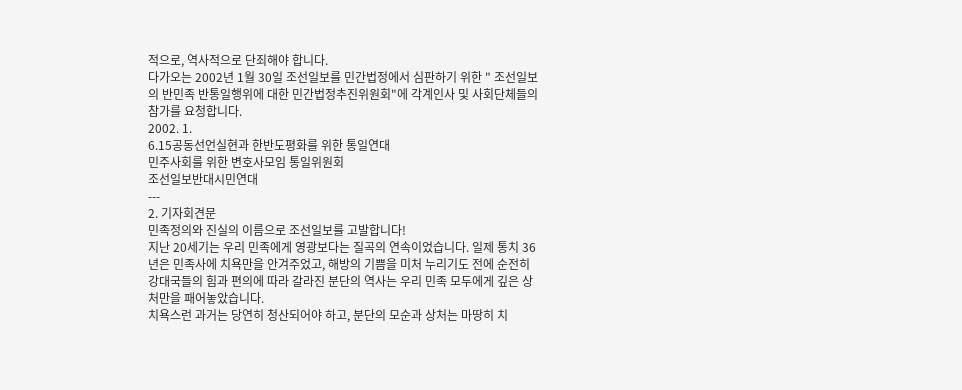적으로, 역사적으로 단죄해야 합니다.
다가오는 2002년 1월 30일 조선일보를 민간법정에서 심판하기 위한 " 조선일보의 반민족 반통일행위에 대한 민간법정추진위원회"에 각계인사 및 사회단체들의 참가를 요청합니다.
2002. 1.
6.15공동선언실현과 한반도평화를 위한 통일연대
민주사회를 위한 변호사모임 통일위원회
조선일보반대시민연대
---
2. 기자회견문
민족정의와 진실의 이름으로 조선일보를 고발합니다!
지난 20세기는 우리 민족에게 영광보다는 질곡의 연속이었습니다. 일제 통치 36년은 민족사에 치욕만을 안겨주었고, 해방의 기쁨을 미처 누리기도 전에 순전히 강대국들의 힘과 편의에 따라 갈라진 분단의 역사는 우리 민족 모두에게 깊은 상처만을 패어놓았습니다.
치욕스런 과거는 당연히 청산되어야 하고, 분단의 모순과 상처는 마땅히 치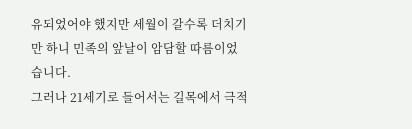유되었어야 했지만 세월이 갈수록 더치기만 하니 민족의 앞날이 암담할 따름이었습니다.
그러나 21세기로 들어서는 길목에서 극적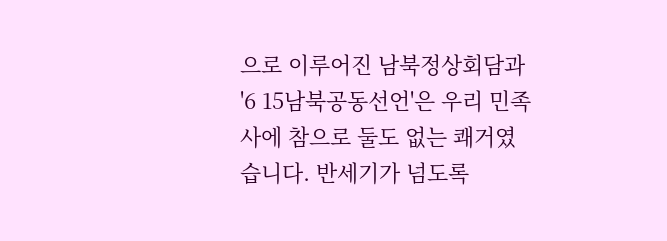으로 이루어진 남북정상회담과 '6 15남북공동선언'은 우리 민족사에 참으로 둘도 없는 쾌거였습니다. 반세기가 넘도록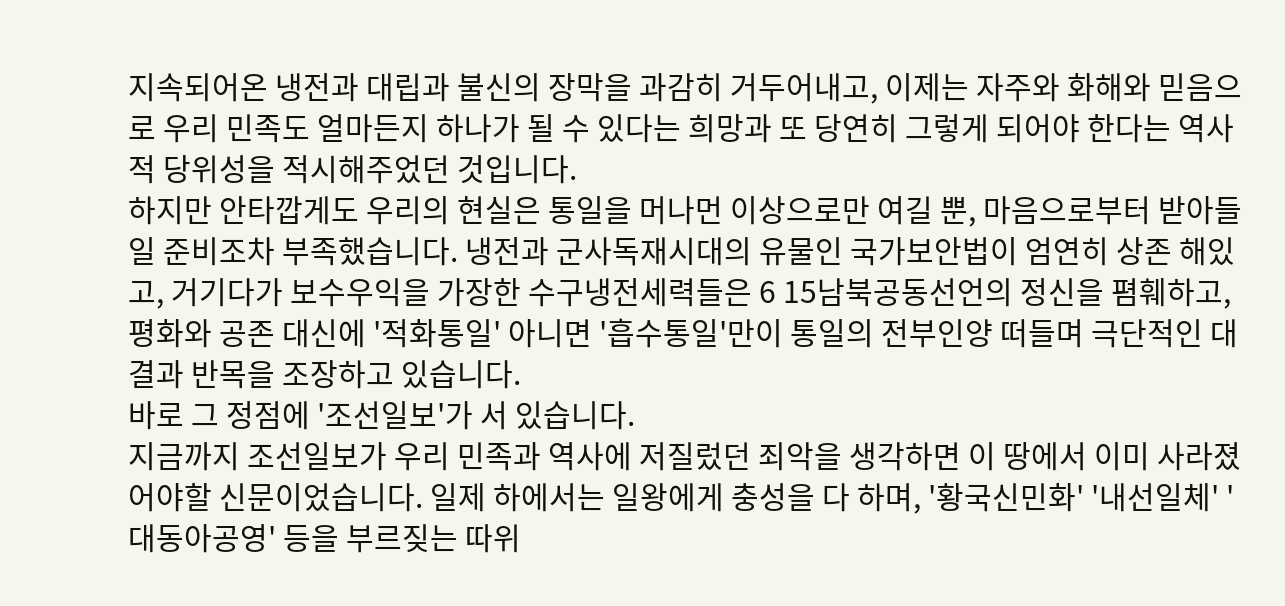지속되어온 냉전과 대립과 불신의 장막을 과감히 거두어내고, 이제는 자주와 화해와 믿음으로 우리 민족도 얼마든지 하나가 될 수 있다는 희망과 또 당연히 그렇게 되어야 한다는 역사적 당위성을 적시해주었던 것입니다.
하지만 안타깝게도 우리의 현실은 통일을 머나먼 이상으로만 여길 뿐, 마음으로부터 받아들일 준비조차 부족했습니다. 냉전과 군사독재시대의 유물인 국가보안법이 엄연히 상존 해있고, 거기다가 보수우익을 가장한 수구냉전세력들은 6 15남북공동선언의 정신을 폄훼하고, 평화와 공존 대신에 '적화통일' 아니면 '흡수통일'만이 통일의 전부인양 떠들며 극단적인 대결과 반목을 조장하고 있습니다.
바로 그 정점에 '조선일보'가 서 있습니다.
지금까지 조선일보가 우리 민족과 역사에 저질렀던 죄악을 생각하면 이 땅에서 이미 사라졌어야할 신문이었습니다. 일제 하에서는 일왕에게 충성을 다 하며, '황국신민화' '내선일체' '대동아공영' 등을 부르짖는 따위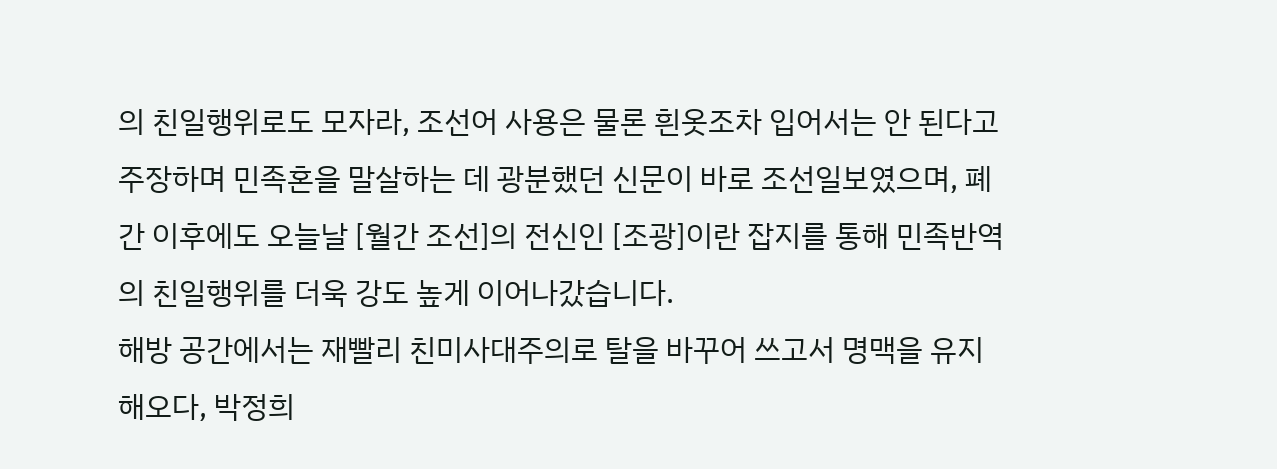의 친일행위로도 모자라, 조선어 사용은 물론 흰옷조차 입어서는 안 된다고 주장하며 민족혼을 말살하는 데 광분했던 신문이 바로 조선일보였으며, 폐간 이후에도 오늘날 [월간 조선]의 전신인 [조광]이란 잡지를 통해 민족반역의 친일행위를 더욱 강도 높게 이어나갔습니다.
해방 공간에서는 재빨리 친미사대주의로 탈을 바꾸어 쓰고서 명맥을 유지해오다, 박정희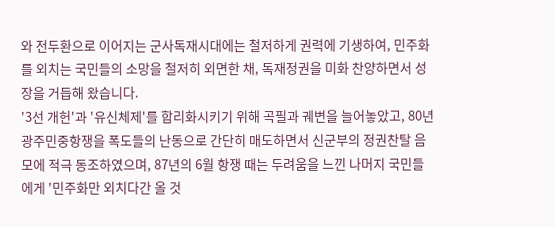와 전두환으로 이어지는 군사독재시대에는 철저하게 권력에 기생하여, 민주화를 외치는 국민들의 소망을 철저히 외면한 채, 독재정권을 미화 찬양하면서 성장을 거듭해 왔습니다.
'3선 개헌'과 '유신체제'를 합리화시키기 위해 곡필과 궤변을 늘어놓았고, 80년 광주민중항쟁을 폭도들의 난동으로 간단히 매도하면서 신군부의 정권찬탈 음모에 적극 동조하였으며, 87년의 6월 항쟁 때는 두려움을 느낀 나머지 국민들에게 '민주화만 외치다간 올 것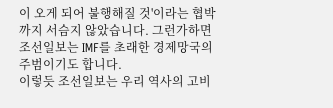이 오게 되어 불행해질 것'이라는 협박까지 서슴지 않았습니다. 그런가하면 조선일보는 IMF를 초래한 경제망국의 주범이기도 합니다.
이렇듯 조선일보는 우리 역사의 고비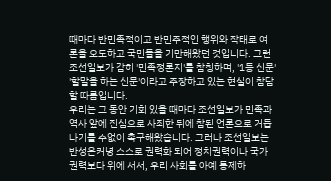때마다 반민족적이고 반민주적인 행위와 작태로 여론을 오도하고 국민들을 기만해왔던 것입니다. 그런 조선일보가 감히 '민족정론지'를 참칭하며, '1등 신문' '할말을 하는 신문'이라고 주장하고 있는 현실이 참담할 따름입니다.
우리는 그 동안 기회 있을 때마다 조선일보가 민족과 역사 앞에 진심으로 사죄한 뒤에 참된 언론으로 거듭나기를 수없이 촉구해왔습니다. 그러나 조선일보는 반성은커녕 스스로 권력화 되어 정치권력이나 국가권력보다 위에 서서, 우리 사회를 아예 통제하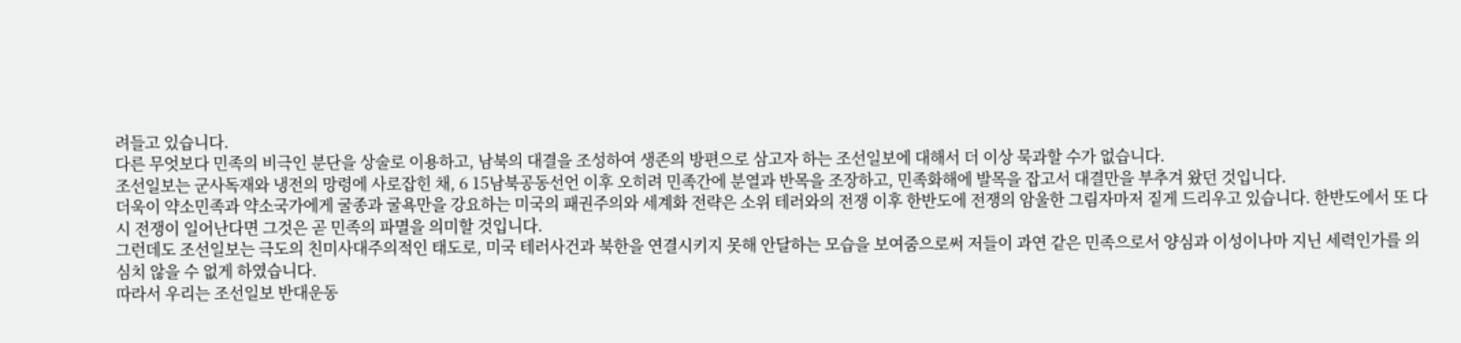려들고 있습니다.
다른 무엇보다 민족의 비극인 분단을 상술로 이용하고, 남북의 대결을 조성하여 생존의 방편으로 삼고자 하는 조선일보에 대해서 더 이상 묵과할 수가 없습니다.
조선일보는 군사독재와 냉전의 망령에 사로잡힌 채, 6 15남북공동선언 이후 오히려 민족간에 분열과 반목을 조장하고, 민족화해에 발목을 잡고서 대결만을 부추겨 왔던 것입니다.
더욱이 약소민족과 약소국가에게 굴종과 굴욕만을 강요하는 미국의 패권주의와 세계화 전략은 소위 테러와의 전쟁 이후 한반도에 전쟁의 암울한 그림자마저 짙게 드리우고 있습니다. 한반도에서 또 다시 전쟁이 일어난다면 그것은 곧 민족의 파멸을 의미할 것입니다.
그런데도 조선일보는 극도의 친미사대주의적인 태도로, 미국 테러사건과 북한을 연결시키지 못해 안달하는 모습을 보여줌으로써 저들이 과연 같은 민족으로서 양심과 이성이나마 지닌 세력인가를 의심치 않을 수 없게 하였습니다.
따라서 우리는 조선일보 반대운동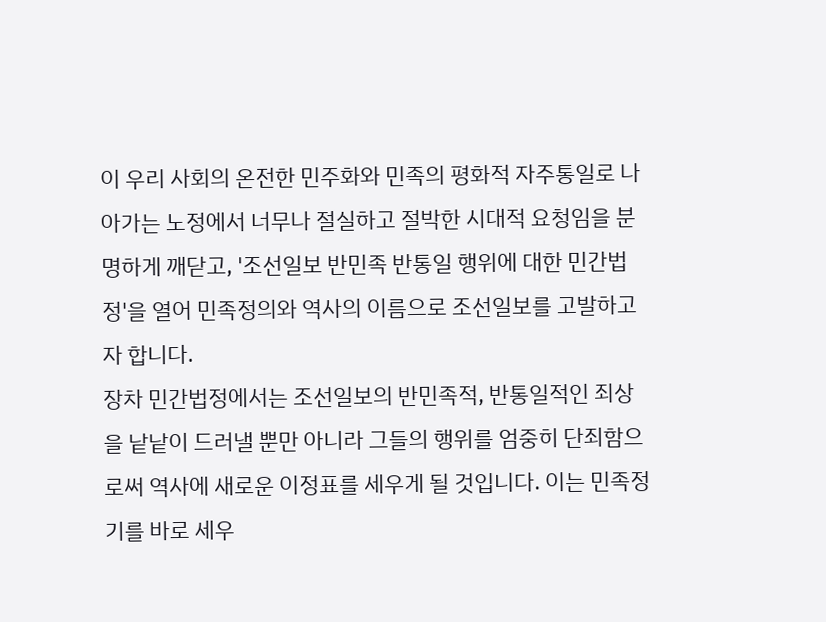이 우리 사회의 온전한 민주화와 민족의 평화적 자주통일로 나아가는 노정에서 너무나 절실하고 절박한 시대적 요청임을 분명하게 깨닫고, '조선일보 반민족 반통일 행위에 대한 민간법정'을 열어 민족정의와 역사의 이름으로 조선일보를 고발하고자 합니다.
장차 민간법정에서는 조선일보의 반민족적, 반통일적인 죄상을 낱낱이 드러낼 뿐만 아니라 그들의 행위를 엄중히 단죄함으로써 역사에 새로운 이정표를 세우게 될 것입니다. 이는 민족정기를 바로 세우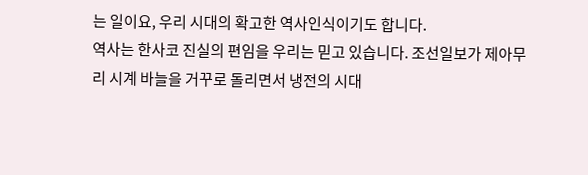는 일이요, 우리 시대의 확고한 역사인식이기도 합니다.
역사는 한사코 진실의 편임을 우리는 믿고 있습니다. 조선일보가 제아무리 시계 바늘을 거꾸로 돌리면서 냉전의 시대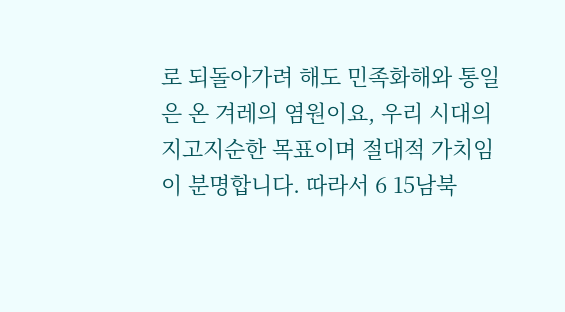로 되돌아가려 해도 민족화해와 통일은 온 겨레의 염원이요, 우리 시대의 지고지순한 목표이며 절대적 가치임이 분명합니다. 따라서 6 15남북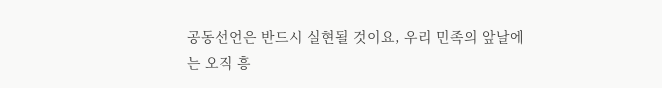공동선언은 반드시 실현될 것이요, 우리 민족의 앞날에는 오직 흥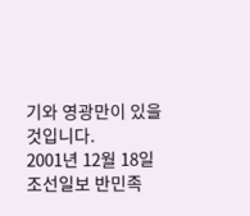기와 영광만이 있을 것입니다.
2001년 12월 18일
조선일보 반민족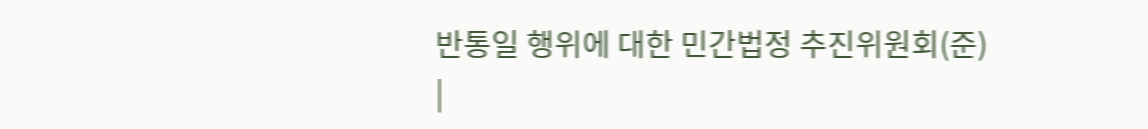반통일 행위에 대한 민간법정 추진위원회(준)
|